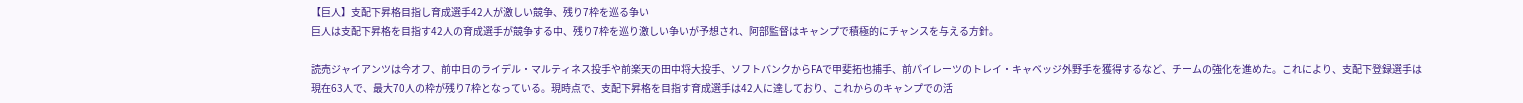【巨人】支配下昇格目指し育成選手42人が激しい競争、残り7枠を巡る争い
巨人は支配下昇格を目指す42人の育成選手が競争する中、残り7枠を巡り激しい争いが予想され、阿部監督はキャンプで積極的にチャンスを与える方針。

読売ジャイアンツは今オフ、前中日のライデル・マルティネス投手や前楽天の田中将大投手、ソフトバンクからFAで甲斐拓也捕手、前パイレーツのトレイ・キャベッジ外野手を獲得するなど、チームの強化を進めた。これにより、支配下登録選手は現在63人で、最大70人の枠が残り7枠となっている。現時点で、支配下昇格を目指す育成選手は42人に達しており、これからのキャンプでの活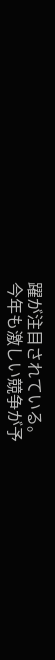躍が注目されている。
今年も激しい競争が予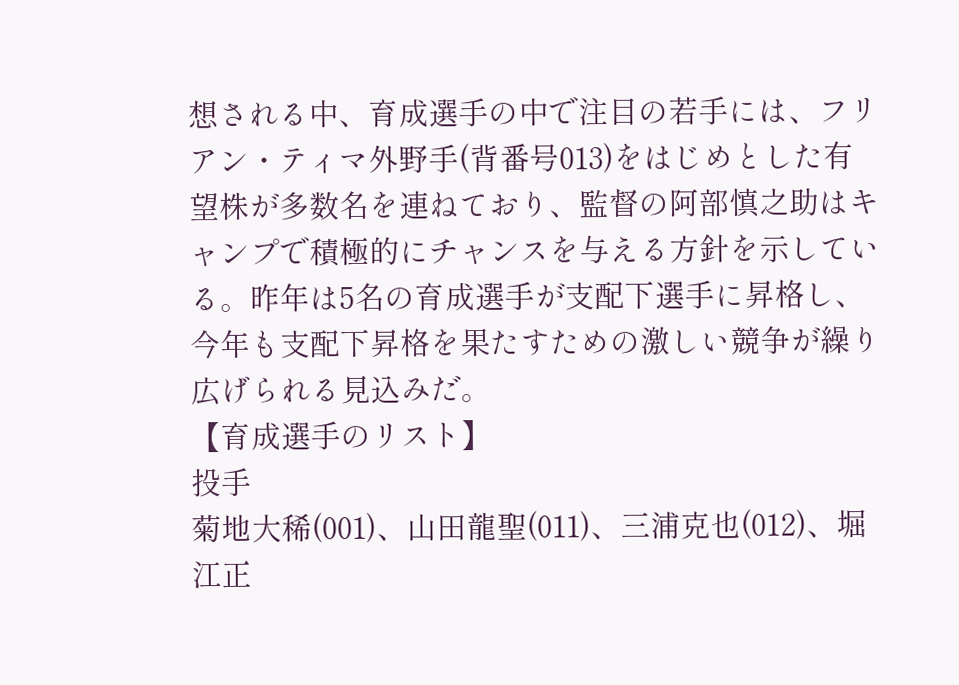想される中、育成選手の中で注目の若手には、フリアン・ティマ外野手(背番号013)をはじめとした有望株が多数名を連ねており、監督の阿部慎之助はキャンプで積極的にチャンスを与える方針を示している。昨年は5名の育成選手が支配下選手に昇格し、今年も支配下昇格を果たすための激しい競争が繰り広げられる見込みだ。
【育成選手のリスト】
投手
菊地大稀(001)、山田龍聖(011)、三浦克也(012)、堀江正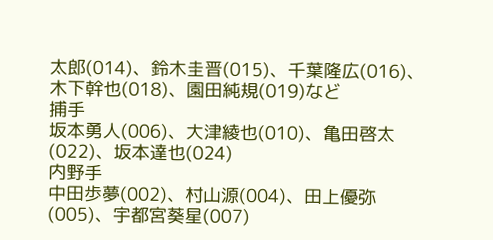太郎(014)、鈴木圭晋(015)、千葉隆広(016)、木下幹也(018)、園田純規(019)など
捕手
坂本勇人(006)、大津綾也(010)、亀田啓太(022)、坂本達也(024)
内野手
中田歩夢(002)、村山源(004)、田上優弥(005)、宇都宮葵星(007)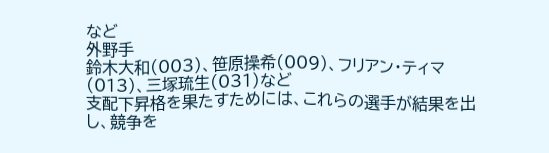など
外野手
鈴木大和(003)、笹原操希(009)、フリアン・ティマ(013)、三塚琉生(031)など
支配下昇格を果たすためには、これらの選手が結果を出し、競争を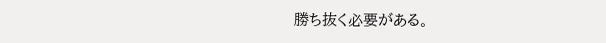勝ち抜く必要がある。